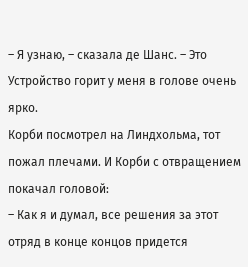– Я узнаю, – сказала де Шанс. – Это Устройство горит у меня в голове очень ярко.
Корби посмотрел на Линдхольма, тот пожал плечами. И Корби с отвращением покачал головой:
– Как я и думал, все решения за этот отряд в конце концов придется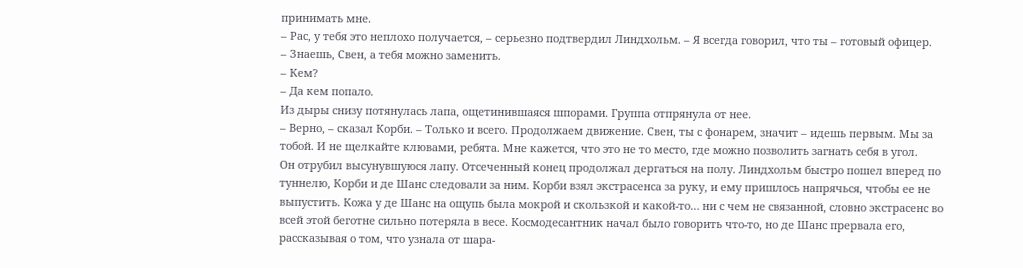принимать мне.
– Рас, у тебя это неплохо получается, – серьезно подтвердил Линдхольм. – Я всегда говорил, что ты – готовый офицер.
– Знаешь, Свен, а тебя можно заменить.
– Кем?
– Да кем попало.
Из дыры снизу потянулась лапа, ощетинившаяся шпорами. Группа отпрянула от нее.
– Верно, – сказал Корби. – Только и всего. Продолжаем движение. Свен, ты с фонарем, значит – идешь первым. Мы за тобой. И не щелкайте клювами, ребята. Мне кажется, что это не то место, где можно позволить загнать себя в угол.
Он отрубил высунувшуюся лапу. Отсеченный конец продолжал дергаться на полу. Линдхольм быстро пошел вперед по туннелю, Корби и де Шанс следовали за ним. Корби взял экстрасенса за руку, и ему пришлось напрячься, чтобы ее не выпустить. Кожа у де Шанс на ощупь была мокрой и скользкой и какой-то… ни с чем не связанной, словно экстрасенс во всей этой беготне сильно потеряла в весе. Космодесантник начал было говорить что-то, но де Шанс прервала его, рассказывая о том, что узнала от шара-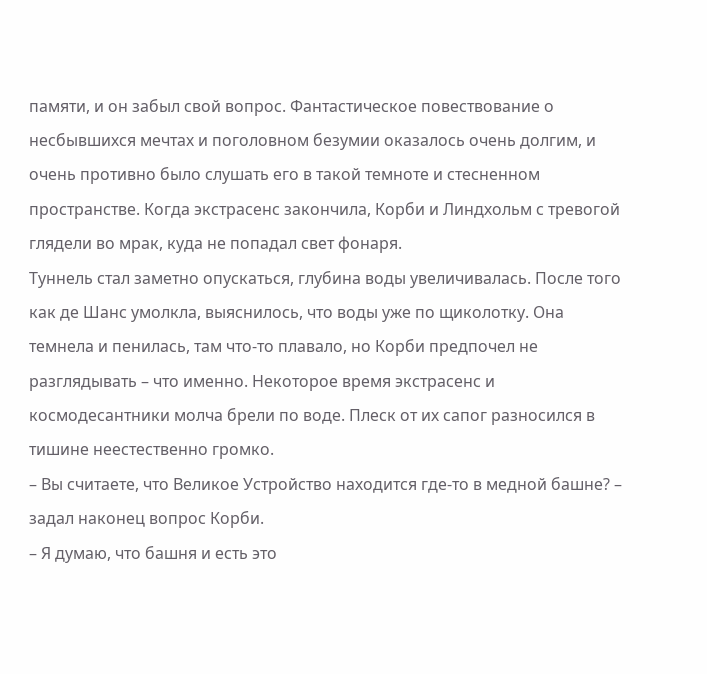памяти, и он забыл свой вопрос. Фантастическое повествование о несбывшихся мечтах и поголовном безумии оказалось очень долгим, и очень противно было слушать его в такой темноте и стесненном пространстве. Когда экстрасенс закончила, Корби и Линдхольм с тревогой глядели во мрак, куда не попадал свет фонаря.
Туннель стал заметно опускаться, глубина воды увеличивалась. После того как де Шанс умолкла, выяснилось, что воды уже по щиколотку. Она темнела и пенилась, там что-то плавало, но Корби предпочел не разглядывать – что именно. Некоторое время экстрасенс и космодесантники молча брели по воде. Плеск от их сапог разносился в тишине неестественно громко.
– Вы считаете, что Великое Устройство находится где-то в медной башне? – задал наконец вопрос Корби.
– Я думаю, что башня и есть это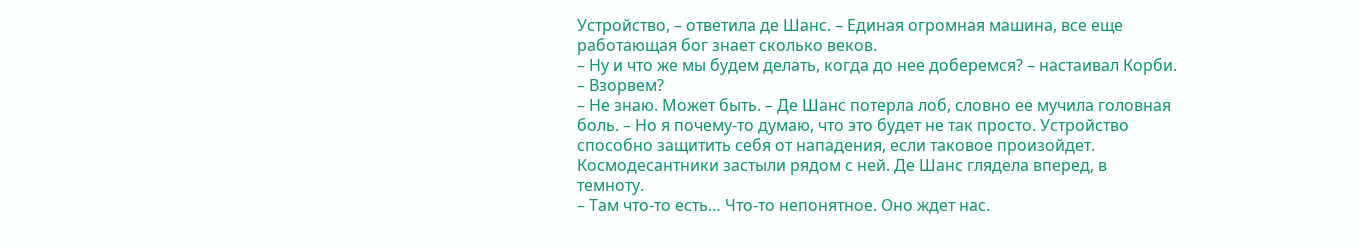Устройство, – ответила де Шанс. – Единая огромная машина, все еще работающая бог знает сколько веков.
– Ну и что же мы будем делать, когда до нее доберемся? – настаивал Корби. – Взорвем?
– Не знаю. Может быть. – Де Шанс потерла лоб, словно ее мучила головная боль. – Но я почему-то думаю, что это будет не так просто. Устройство способно защитить себя от нападения, если таковое произойдет. Космодесантники застыли рядом с ней. Де Шанс глядела вперед, в темноту.
– Там что-то есть… Что-то непонятное. Оно ждет нас.